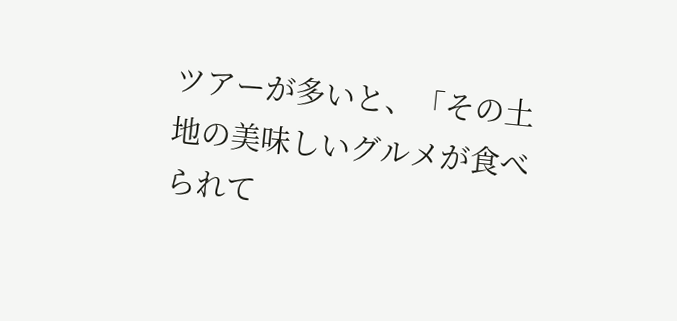ツアーが多いと、「その土地の美味しいグルメが食べられて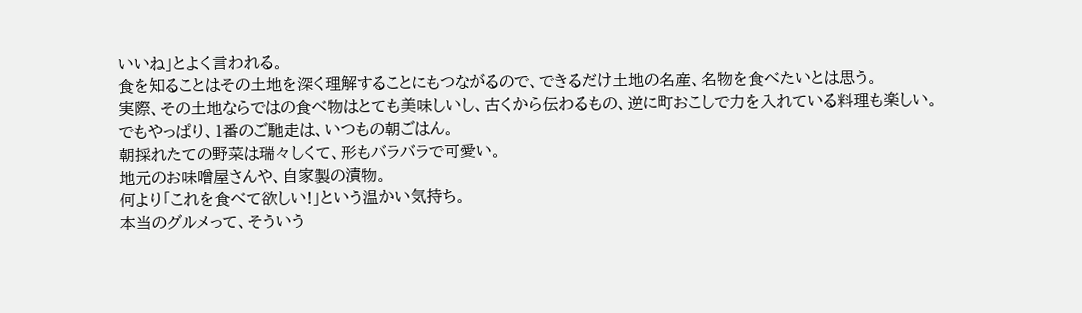いいね」とよく言われる。
食を知ることはその土地を深く理解することにもつながるので、できるだけ土地の名産、名物を食べたいとは思う。
実際、その土地ならではの食べ物はとても美味しいし、古くから伝わるもの、逆に町おこしで力を入れている料理も楽しい。
でもやっぱり、1番のご馳走は、いつもの朝ごはん。
朝採れたての野菜は瑞々しくて、形もバラバラで可愛い。
地元のお味噌屋さんや、自家製の漬物。
何より「これを食べて欲しい!」という温かい気持ち。
本当のグルメって、そういう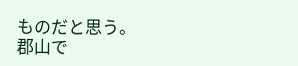ものだと思う。
郡山で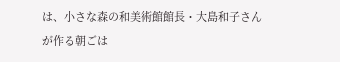は、小さな森の和美術館館長・大島和子さんが作る朝ごは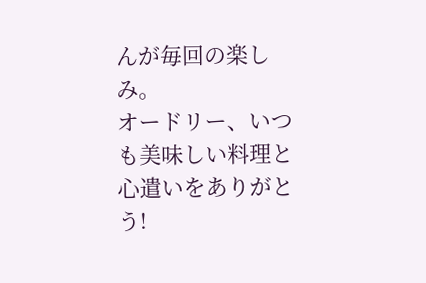んが毎回の楽しみ。
オードリー、いつも美味しい料理と心遣いをありがとう!